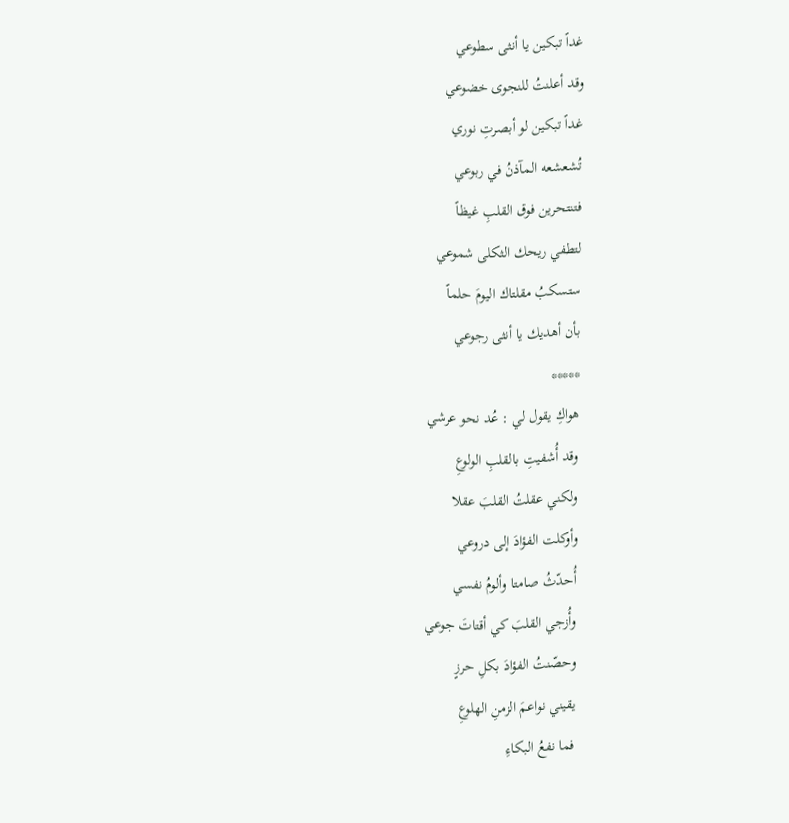غداً تبكين يا أنثى سطوعي
وقد أعلنتُ للنجوى خضوعي
غداً تبكين لو أبصرتِ نوري
تُشعشعه المآذنُ في ربوعي
فتنتحرين فوق القلبِ غيظاً
لتطفي ريحك الثكلى شموعي
ستسكبُ مقلتاك اليومَ حلماً
بأن أهديك يا أنثى رجوعي
*****
هواكِ يقول لي : عُد نحو عرشي
وقد أُشفيتِ بالقلبِ الولوعِ
ولكني عقلتُ القلبَ عقلا
وأوكلت الفؤادَ إلى دروعي
أُحدّثُ صامتا وألومُ نفسي
وأُزجي القلبَ كي أقتاتَ جوعي
وحصّنتُ الفؤادَ بكلِ حرزٍ
يقيني نواعمَ الزمنِ الهلوعِ
فما نفعُ البكاءِ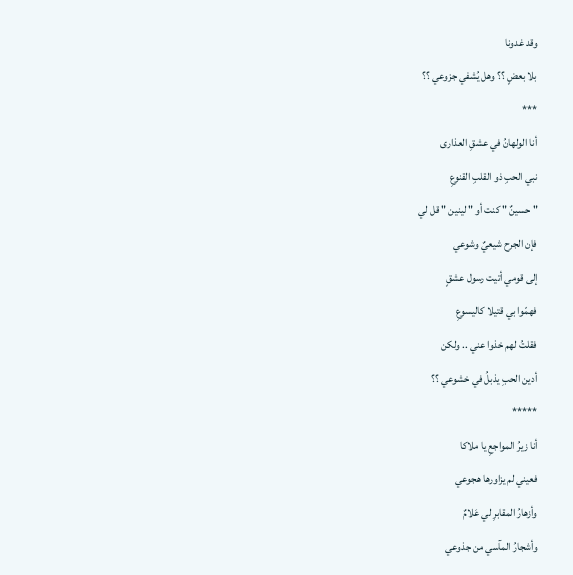وقد غدونا
بلا بعضٍ ؟؟ وهل يُشفي جزوعي ؟؟
***
أنا الولهانُ في عشقِ العذارى
نبي الحبِ ذو القلبِ القنوعِ
" حسينٌ " كنت أو " لينين " قل لي
فإن الجرح شيعيٌ وشوعي
إلى قومي أتيت رسول عشقٍ
فهمّوا بي قتيلا كاليسوعِ
فقلتُ لهم خذوا عني .. ولكن
أدين الحبِ يذبلُ في خشوعي ؟؟
*****
أنا زيرُ المواجعِ يا ملاكا
فعيني لم يزاورها هجوعي
وأزهارُ المقابرِ لي عَلامٌ
وأشجارُ المآسي من جذوعي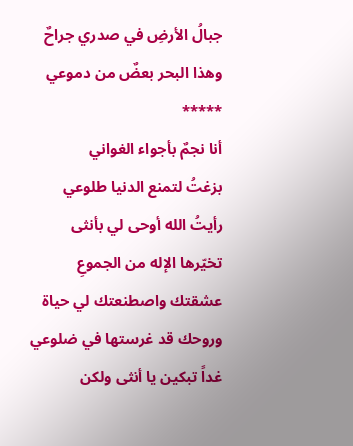جبالُ الأرضِ في صدري جراحٌ
وهذا البحر بعضٌ من دموعي
*****
أنا نجمٌ بأجواء الغواني
بزغتُ لتمنع الدنيا طلوعي
رأيتُ الله أوحى لي بأنثى
تخيّرها الإله من الجموعِ
عشقتك واصطنعتك لي حياة
وروحك قد غرستها في ضلوعي
غداً تبكين يا أنثى ولكن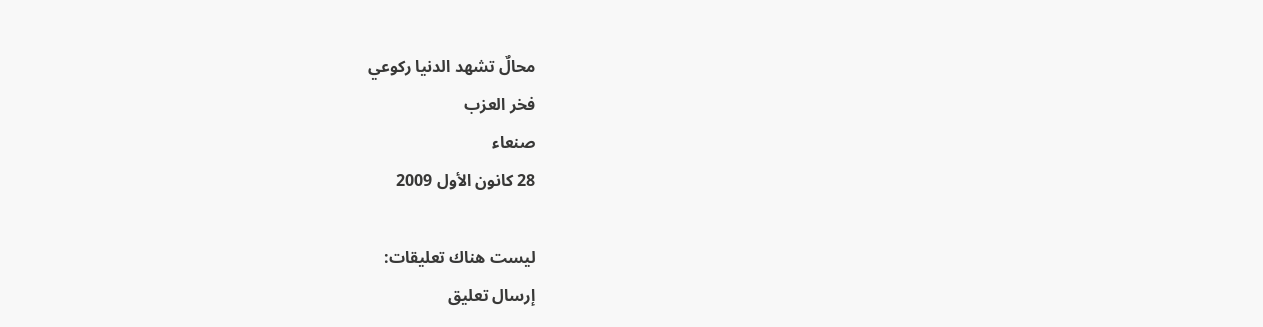محالٌ تشهد الدنيا ركوعي
فخر العزب
صنعاء
28 كانون الأول 2009

ليست هناك تعليقات:
إرسال تعليق